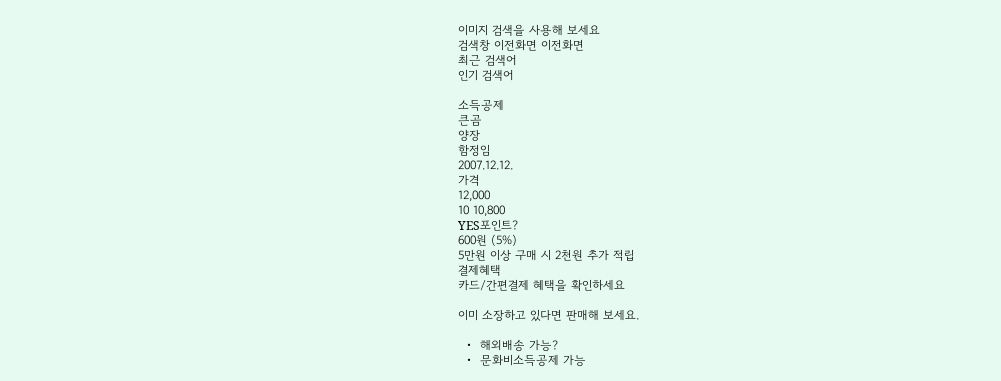이미지 검색을 사용해 보세요
검색창 이전화면 이전화면
최근 검색어
인기 검색어

소득공제
큰곰
양장
함정임
2007.12.12.
가격
12,000
10 10,800
YES포인트?
600원 (5%)
5만원 이상 구매 시 2천원 추가 적립
결제혜택
카드/간편결제 혜택을 확인하세요

이미 소장하고 있다면 판매해 보세요.

  •  해외배송 가능?
  •  문화비소득공제 가능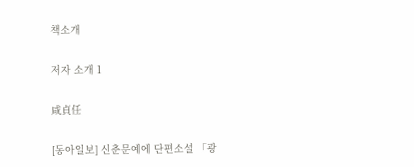책소개

저자 소개 1

咸貞任

[동아일보] 신춘문예에 단편소설 「광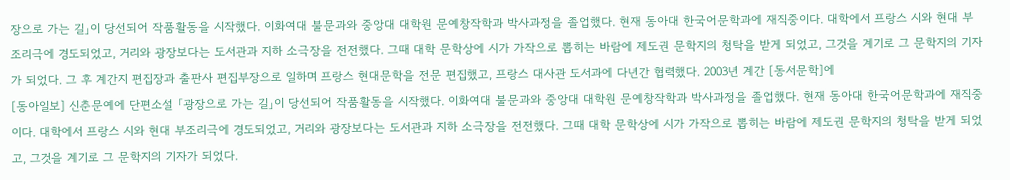장으로 가는 길」이 당선되어 작품활동을 시작했다. 이화여대 불문과와 중앙대 대학원 문예창작학과 박사과정을 졸업했다. 현재 동아대 한국어문학과에 재직중이다. 대학에서 프랑스 시와 현대 부조리극에 경도되었고, 거리와 광장보다는 도서관과 지하 소극장을 전전했다. 그때 대학 문학상에 시가 가작으로 뽑히는 바람에 제도권 문학지의 청탁을 받게 되었고, 그것을 계기로 그 문학지의 기자가 되었다. 그 후 계간지 편집장과 출판사 편집부장으로 일하며 프랑스 현대문학을 전문 편집했고, 프랑스 대사관 도서과에 다년간 협력했다. 2003년 계간 [동서문학]에
[동아일보] 신춘문예에 단편소설 「광장으로 가는 길」이 당선되어 작품활동을 시작했다. 이화여대 불문과와 중앙대 대학원 문예창작학과 박사과정을 졸업했다. 현재 동아대 한국어문학과에 재직중이다. 대학에서 프랑스 시와 현대 부조리극에 경도되었고, 거리와 광장보다는 도서관과 지하 소극장을 전전했다. 그때 대학 문학상에 시가 가작으로 뽑히는 바람에 제도권 문학지의 청탁을 받게 되었고, 그것을 계기로 그 문학지의 기자가 되었다.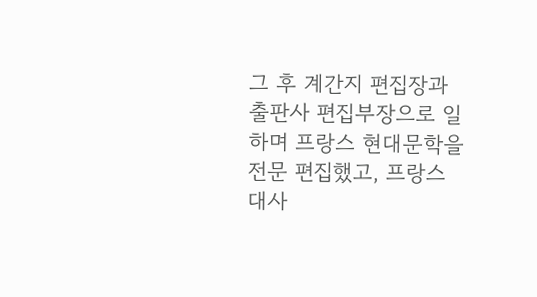그 후 계간지 편집장과 출판사 편집부장으로 일하며 프랑스 현대문학을 전문 편집했고, 프랑스 대사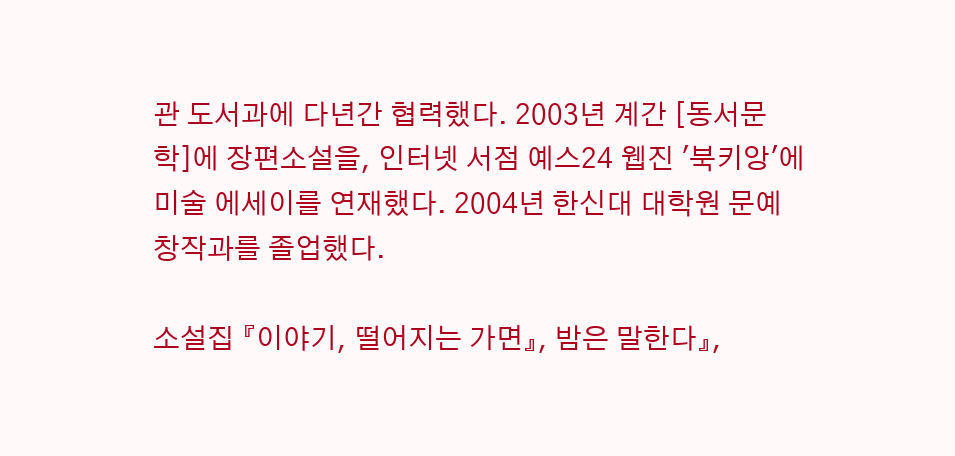관 도서과에 다년간 협력했다. 2003년 계간 [동서문학]에 장편소설을, 인터넷 서점 예스24 웹진 '북키앙'에 미술 에세이를 연재했다. 2004년 한신대 대학원 문예창작과를 졸업했다.

소설집 『이야기, 떨어지는 가면』, 밤은 말한다』,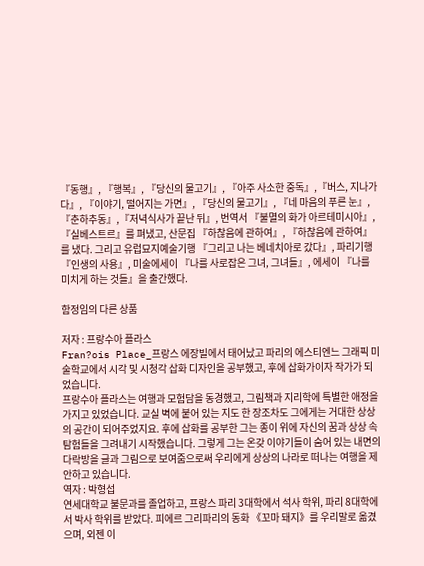『동행』, 『행복』, 『당신의 물고기』, 『아주 사소한 중독』,『버스, 지나가다』, 『이야기, 떨어지는 가면』, 『당신의 물고기』, 『네 마음의 푸른 눈』, 『춘하추동』,『저녁식사가 끝난 뒤』, 번역서 『불멸의 화가 아르테미시아』,『실베스트르』를 펴냈고, 산문집 『하찮음에 관하여』, 『하찮음에 관하여』를 냈다. 그리고 유럽묘지예술기행 『그리고 나는 베네치아로 갔다』, 파리기행 『인생의 사용』, 미술에세이 『나를 사로잡은 그녀, 그녀들』, 에세이 『나를 미치게 하는 것들』을 출간했다.

함정임의 다른 상품

저자 : 프랑수아 플라스
Fran?ois Place_프랑스 에장빌에서 태어났고 파리의 에스티엔느 그래픽 미술학교에서 시각 및 시청각 삽화 디자인을 공부했고, 후에 삽화가이자 작가가 되었습니다.
프랑수아 플라스는 여행과 모험담을 동경했고, 그림책과 지리학에 특별한 애정을 가지고 있었습니다. 교실 벽에 붙어 있는 지도 한 장조차도 그에게는 거대한 상상의 공간이 되어주었지요. 후에 삽화를 공부한 그는 종이 위에 자신의 꿈과 상상 속 탐험들을 그려내기 시작했습니다. 그렇게 그는 온갖 이야기들이 숨어 있는 내면의 다락방을 글과 그림으로 보여줌으로써 우리에게 상상의 나라로 떠나는 여행을 제안하고 있습니다.
역자 : 박형섭
연세대학교 불문과를 졸업하고, 프랑스 파리 3대학에서 석사 학위, 파리 8대학에서 박사 학위를 받았다. 피에르 그리파리의 동화 《꼬마 돼지》를 우리말로 옮겼으며, 외젠 이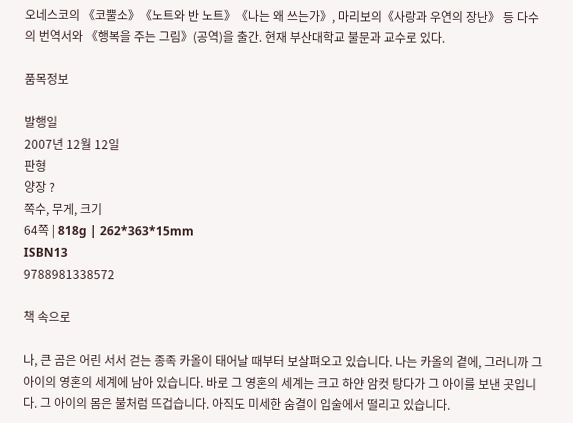오네스코의 《코뿔소》《노트와 반 노트》《나는 왜 쓰는가》, 마리보의《사랑과 우연의 장난》 등 다수의 번역서와 《행복을 주는 그림》(공역)을 출간. 현재 부산대학교 불문과 교수로 있다.

품목정보

발행일
2007년 12월 12일
판형
양장 ?
쪽수, 무게, 크기
64쪽 | 818g | 262*363*15mm
ISBN13
9788981338572

책 속으로

나, 큰 곰은 어린 서서 걷는 종족 카올이 태어날 때부터 보살펴오고 있습니다. 나는 카올의 곁에, 그러니까 그 아이의 영혼의 세계에 남아 있습니다. 바로 그 영혼의 세계는 크고 하얀 암컷 탕다가 그 아이를 보낸 곳입니다. 그 아이의 몸은 불처럼 뜨겁습니다. 아직도 미세한 숨결이 입술에서 떨리고 있습니다.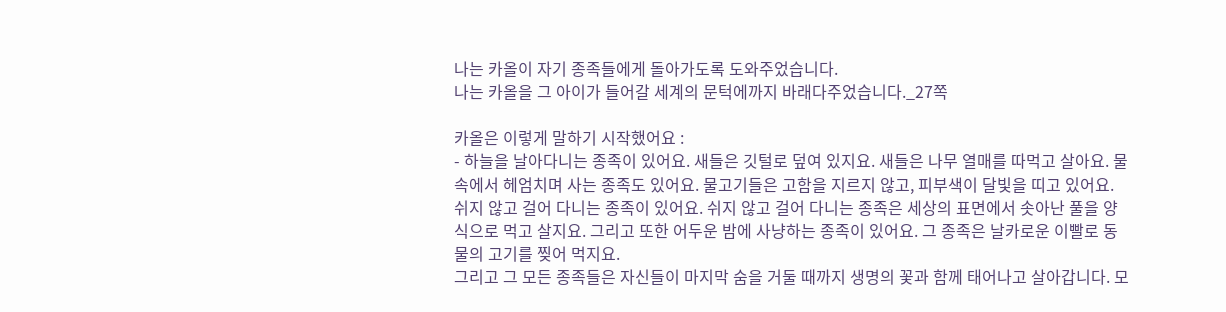나는 카올이 자기 종족들에게 돌아가도록 도와주었습니다.
나는 카올을 그 아이가 들어갈 세계의 문턱에까지 바래다주었습니다._27쪽

카올은 이렇게 말하기 시작했어요 :
- 하늘을 날아다니는 종족이 있어요. 새들은 깃털로 덮여 있지요. 새들은 나무 열매를 따먹고 살아요. 물속에서 헤엄치며 사는 종족도 있어요. 물고기들은 고함을 지르지 않고, 피부색이 달빛을 띠고 있어요. 쉬지 않고 걸어 다니는 종족이 있어요. 쉬지 않고 걸어 다니는 종족은 세상의 표면에서 솟아난 풀을 양식으로 먹고 살지요. 그리고 또한 어두운 밤에 사냥하는 종족이 있어요. 그 종족은 날카로운 이빨로 동물의 고기를 찢어 먹지요.
그리고 그 모든 종족들은 자신들이 마지막 숨을 거둘 때까지 생명의 꽃과 함께 태어나고 살아갑니다. 모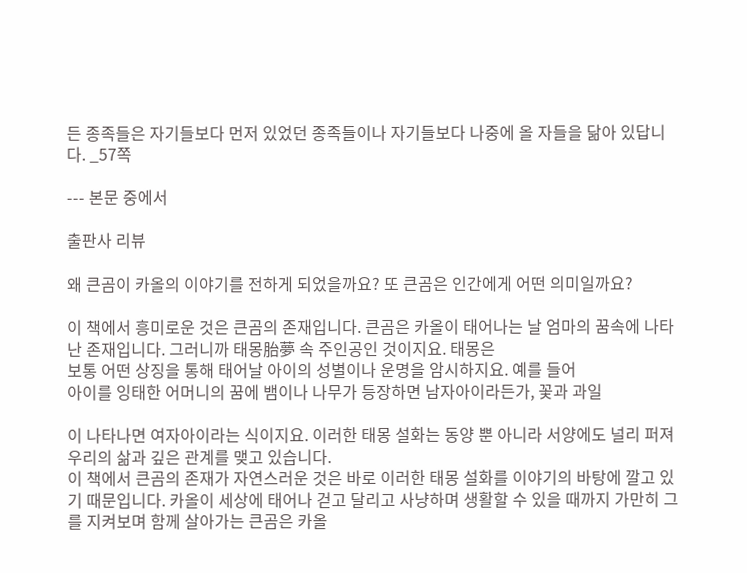든 종족들은 자기들보다 먼저 있었던 종족들이나 자기들보다 나중에 올 자들을 닮아 있답니다. _57쪽

--- 본문 중에서

출판사 리뷰

왜 큰곰이 카올의 이야기를 전하게 되었을까요? 또 큰곰은 인간에게 어떤 의미일까요?

이 책에서 흥미로운 것은 큰곰의 존재입니다. 큰곰은 카올이 태어나는 날 엄마의 꿈속에 나타난 존재입니다. 그러니까 태몽胎夢 속 주인공인 것이지요. 태몽은
보통 어떤 상징을 통해 태어날 아이의 성별이나 운명을 암시하지요. 예를 들어
아이를 잉태한 어머니의 꿈에 뱀이나 나무가 등장하면 남자아이라든가, 꽃과 과일

이 나타나면 여자아이라는 식이지요. 이러한 태몽 설화는 동양 뿐 아니라 서양에도 널리 퍼져 우리의 삶과 깊은 관계를 맺고 있습니다.
이 책에서 큰곰의 존재가 자연스러운 것은 바로 이러한 태몽 설화를 이야기의 바탕에 깔고 있기 때문입니다. 카올이 세상에 태어나 걷고 달리고 사냥하며 생활할 수 있을 때까지 가만히 그를 지켜보며 함께 살아가는 큰곰은 카올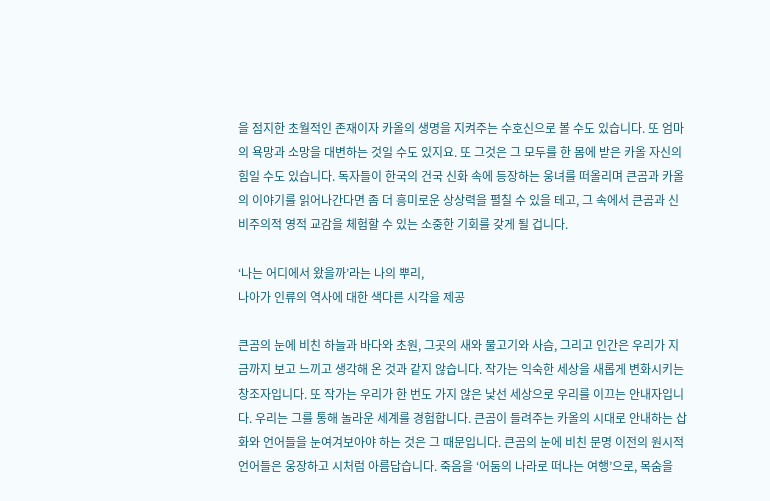을 점지한 초월적인 존재이자 카올의 생명을 지켜주는 수호신으로 볼 수도 있습니다. 또 엄마의 욕망과 소망을 대변하는 것일 수도 있지요. 또 그것은 그 모두를 한 몸에 받은 카올 자신의 힘일 수도 있습니다. 독자들이 한국의 건국 신화 속에 등장하는 웅녀를 떠올리며 큰곰과 카올의 이야기를 읽어나간다면 좀 더 흥미로운 상상력을 펼칠 수 있을 테고, 그 속에서 큰곰과 신비주의적 영적 교감을 체험할 수 있는 소중한 기회를 갖게 될 겁니다.

‘나는 어디에서 왔을까’라는 나의 뿌리,
나아가 인류의 역사에 대한 색다른 시각을 제공

큰곰의 눈에 비친 하늘과 바다와 초원, 그곳의 새와 물고기와 사슴, 그리고 인간은 우리가 지금까지 보고 느끼고 생각해 온 것과 같지 않습니다. 작가는 익숙한 세상을 새롭게 변화시키는 창조자입니다. 또 작가는 우리가 한 번도 가지 않은 낯선 세상으로 우리를 이끄는 안내자입니다. 우리는 그를 통해 놀라운 세계를 경험합니다. 큰곰이 들려주는 카올의 시대로 안내하는 삽화와 언어들을 눈여겨보아야 하는 것은 그 때문입니다. 큰곰의 눈에 비친 문명 이전의 원시적 언어들은 웅장하고 시처럼 아름답습니다. 죽음을 ‘어둠의 나라로 떠나는 여행’으로, 목숨을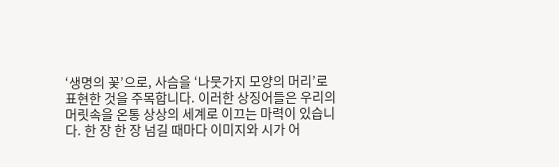‘생명의 꽃’으로, 사슴을 ‘나뭇가지 모양의 머리’로 표현한 것을 주목합니다. 이러한 상징어들은 우리의 머릿속을 온통 상상의 세계로 이끄는 마력이 있습니다. 한 장 한 장 넘길 때마다 이미지와 시가 어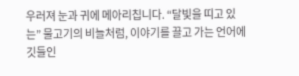우러져 눈과 귀에 메아리칩니다. “달빛을 띠고 있는” 물고기의 비늘처럼, 이야기를 끌고 가는 언어에 깃들인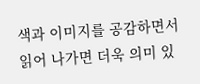색과 이미지를 공감하면서 읽어 나가면 더욱 의미 있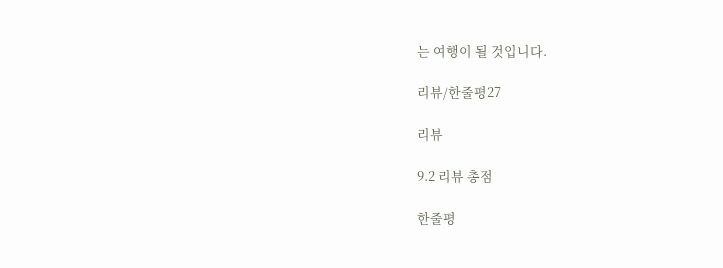는 여행이 될 것입니다.

리뷰/한줄평27

리뷰

9.2 리뷰 총점

한줄평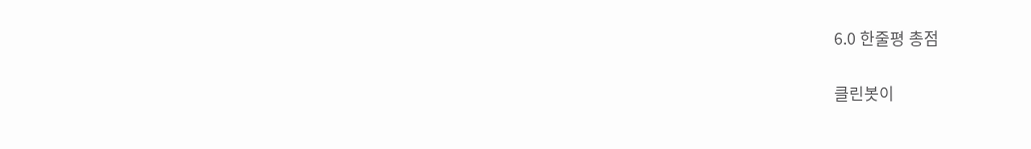6.0 한줄평 총점

클린봇이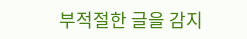부적절한 글을 감지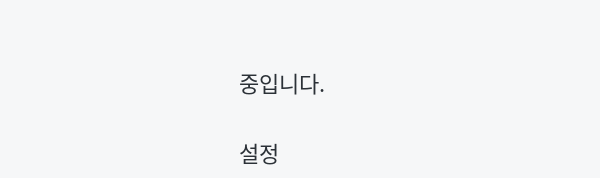중입니다.

설정